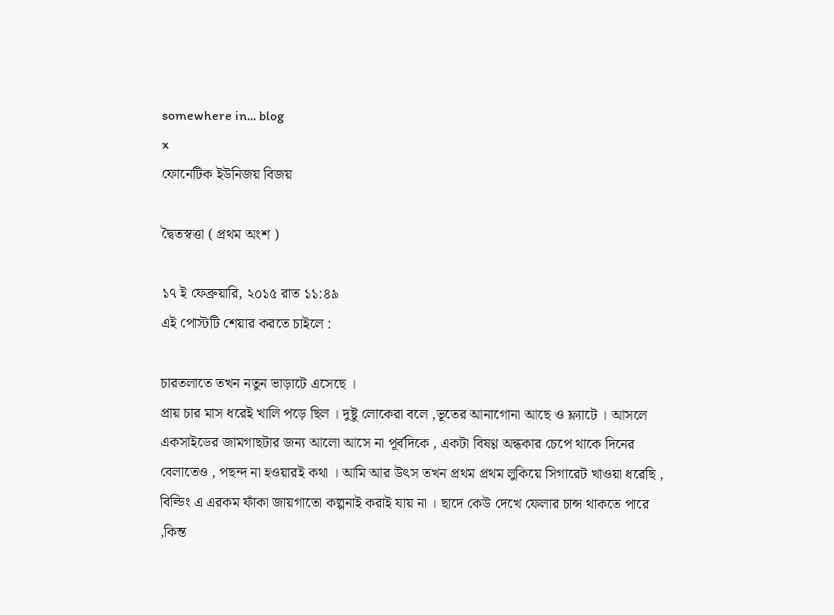somewhere in... blog
x
ফোনেটিক ইউনিজয় বিজয়

দ্বৈতস্বত্তা ( প্রথম অংশ )

১৭ ই ফেব্রুয়ারি, ২০১৫ রাত ১১:৪৯
এই পোস্টটি শেয়ার করতে চাইলে :

চারতলাতে তখন নতুন ভাড়াটে এসেছে ।
প্রায় চার মাস ধরেই খালি পড়ে ছিল । দুষ্টু লোকেরা বলে ,ভূতের আনাগোনা আছে ও ফ্ল্যাটে । আসলে একসাইডের জামগাছটার জন্য আলো আসে না পূর্বদিকে , একটা বিষণ্ণ অন্ধকার চেপে থাকে দিনের বেলাতেও , পছন্দ না হওয়ারই কথা । আমি আর উৎস তখন প্রথম প্রথম লুকিয়ে সিগারেট খাওয়া ধরেছি , বিল্ডিং এ এরকম ফাঁকা জায়গাতো কল্পনাই করাই যায় না । ছাদে কেউ দেখে ফেলার চান্স থাকতে পারে ,কিন্ত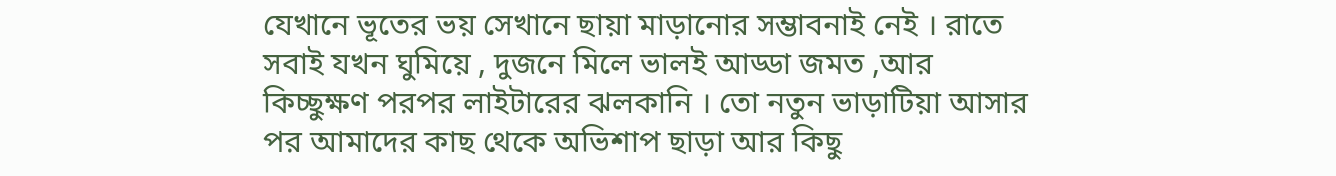যেখানে ভূতের ভয় সেখানে ছায়া মাড়ানোর সম্ভাবনাই নেই । রাতে সবাই যখন ঘুমিয়ে , দুজনে মিলে ভালই আড্ডা জমত ,আর কিচ্ছুক্ষণ পরপর লাইটারের ঝলকানি । তো নতুন ভাড়াটিয়া আসার পর আমাদের কাছ থেকে অভিশাপ ছাড়া আর কিছু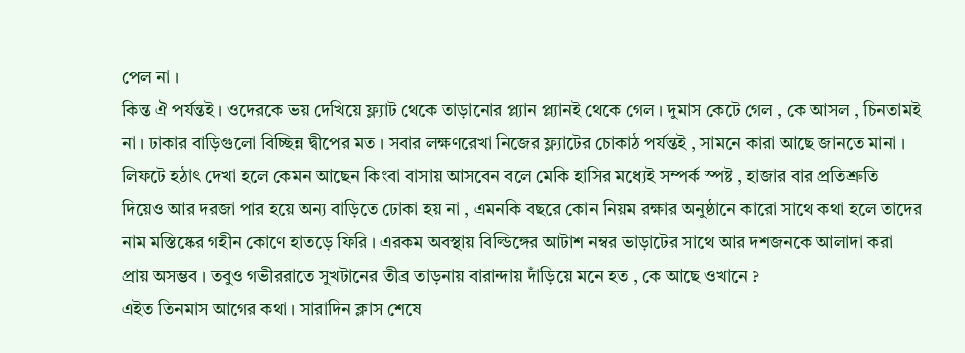পেল না ।
কিন্ত ঐ পর্যন্তই । ওদেরকে ভয় দেখিয়ে ফ্ল্যাট থেকে তাড়ানোর প্ল্যান প্ল্যানই থেকে গেল । দুমাস কেটে গেল , কে আসল , চিনতামই না । ঢাকার বাড়িগুলো বিচ্ছিন্ন দ্বীপের মত । সবার লক্ষণরেখা নিজের ফ্ল্যাটের চোকাঠ পর্যন্তই , সামনে কারা আছে জানতে মানা । লিফটে হঠাৎ দেখা হলে কেমন আছেন কিংবা বাসায় আসবেন বলে মেকি হাসির মধ্যেই সম্পর্ক স্পষ্ট , হাজার বার প্রতিশ্রুতি দিয়েও আর দরজা পার হয়ে অন্য বাড়িতে ঢোকা হয় না , এমনকি বছরে কোন নিয়ম রক্ষার অনুষ্ঠানে কারো সাথে কথা হলে তাদের নাম মস্তিষ্কের গহীন কোণে হাতড়ে ফিরি । এরকম অবস্থায় বিল্ডিঙ্গের আটাশ নম্বর ভাড়াটের সাথে আর দশজনকে আলাদা করা প্রায় অসম্ভব । তবুও গভীররাতে সুখটানের তীব্র তাড়নায় বারান্দায় দাঁড়িয়ে মনে হত , কে আছে ওখানে ?
এইত তিনমাস আগের কথা । সারাদিন ক্লাস শেষে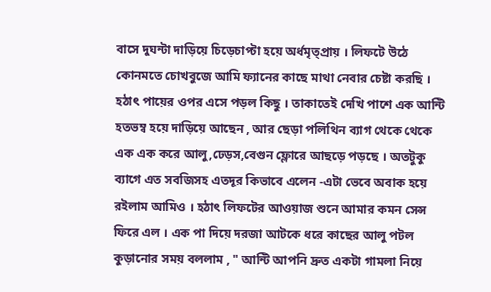বাসে দুঘন্টা দাড়িয়ে চিড়েচাপ্টা হয়ে অর্ধমৃত্প্রায় । লিফটে উঠে কোনমতে চোখবুজে আমি ফ্যানের কাছে মাথা নেবার চেষ্টা করছি । হঠাৎ পায়ের ওপর এসে পড়ল কিছু । তাকাতেই দেখি পাশে এক আন্টি হতভম্ব হয়ে দাড়িয়ে আছেন , আর ছেড়া পলিথিন ব্যাগ থেকে থেকে এক এক করে আলু,ঢেড়স,বেগুন ফ্লোরে আছড়ে পড়ছে । অতটুকু ব্যাগে এত সবজিসহ এতদূর কিভাবে এলেন -এটা ভেবে অবাক হয়ে রইলাম আমিও । হঠাৎ লিফটের আওয়াজ শুনে আমার কমন সেন্স ফিরে এল । এক পা দিয়ে দরজা আটকে ধরে কাছের আলু পটল কুড়ানোর সময় বললাম , " আন্টি আপনি দ্রুত একটা গামলা নিয়ে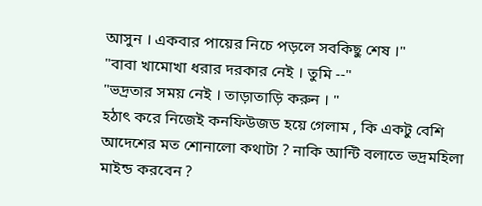আসুন । একবার পায়ের নিচে পড়লে সবকিছু শেষ ।"
"বাবা খামোখা ধরার দরকার নেই । তুমি --"
"ভদ্রতার সময় নেই । তাড়াতাড়ি করুন । "
হঠাৎ করে নিজেই কনফিউজড হয়ে গেলাম , কি একটু বেশি আদেশের মত শোনালো কথাটা ? নাকি আন্টি বলাতে ভদ্রমহিলা মাইন্ড করবেন ?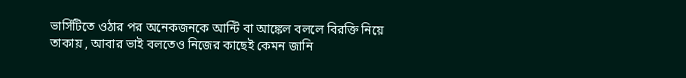ভার্সিটিতে ওঠার পর অনেকজনকে আন্টি বা আঙ্কেল বললে বিরক্তি নিয়ে তাকায় , আবার ভাই বলতেও নিজের কাছেই কেমন জানি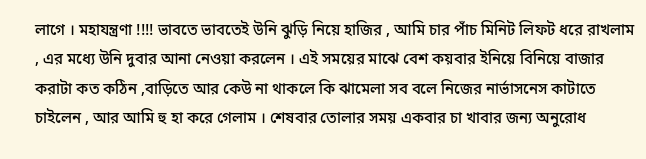লাগে । মহাযন্ত্রণা !!!! ভাবতে ভাবতেই উনি ঝুড়ি নিয়ে হাজির , আমি চার পাঁচ মিনিট লিফট ধরে রাখলাম , এর মধ্যে উনি দুবার আনা নেওয়া করলেন । এই সময়ের মাঝে বেশ কয়বার ইনিয়ে বিনিয়ে বাজার করাটা কত কঠিন ,বাড়িতে আর কেউ না থাকলে কি ঝামেলা সব বলে নিজের নার্ভাসনেস কাটাতে চাইলেন , আর আমি হু হা করে গেলাম । শেষবার তোলার সময় একবার চা খাবার জন্য অনুরোধ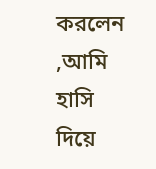করলেন ,আমি হাসি দিয়ে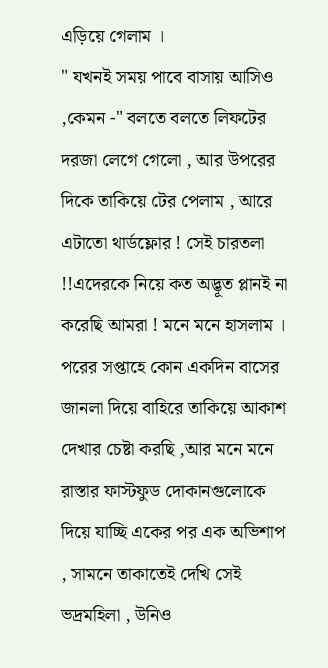এড়িয়ে গেলাম ।
" যখনই সময় পাবে বাসায় আসিও ,কেমন -" বলতে বলতে লিফটের দরজা লেগে গেলো , আর উপরের দিকে তাকিয়ে টের পেলাম , আরে এটাতো থার্ডফ্লোর ! সেই চারতলা !!এদেরকে নিয়ে কত অদ্ভূত প্লানই না করেছি আমরা ! মনে মনে হাসলাম ।
পরের সপ্তাহে কোন একদিন বাসের জানলা দিয়ে বাহিরে তাকিয়ে আকাশ দেখার চেষ্টা করছি ,আর মনে মনে রাস্তার ফাস্টফুড দোকানগুলোকে দিয়ে যাচ্ছি একের পর এক অভিশাপ , সামনে তাকাতেই দেখি সেই ভদ্রমহিলা , উনিও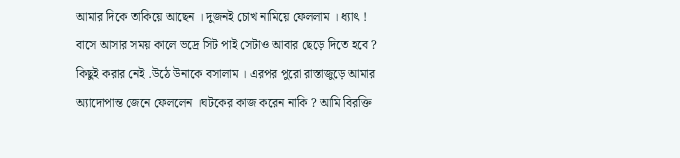আমার দিকে তাকিয়ে আছেন । দুজনই চোখ নামিয়ে ফেললাম । ধ্যাৎ ! বাসে আসার সময় কালে ভদ্রে সিট পাই সেটাও আবার ছেড়ে দিতে হবে ? কিছুই করার নেই .উঠে উনাকে বসালাম । এরপর পুরো রাস্তাজুড়ে আমার অ্যাদোপান্ত জেনে ফেললেন ।ঘটকের কাজ করেন নাকি ? আমি বিরক্তি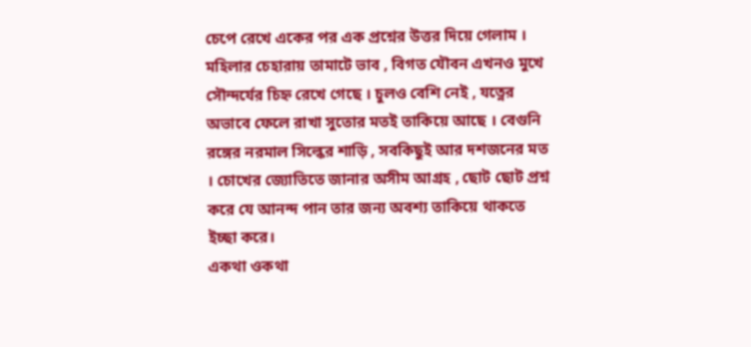চেপে রেখে একের পর এক প্রশ্নের উত্তর দিয়ে গেলাম । মহিলার চেহারায় তামাটে ভাব , বিগত যৌবন এখনও মুখে সৌন্দর্যের চিহ্ন রেখে গেছে । চুলও বেশি নেই , যত্নের অভাবে ফেলে রাখা সুতোর মতই তাকিয়ে আছে । বেগুনি রঙ্গের নরমাল সিল্কের শাড়ি , সবকিছুই আর দশজনের মত । চোখের জ্যোতিতে জানার অসীম আগ্রহ , ছোট ছোট প্রশ্ন করে যে আনন্দ পান তার জন্য অবশ্য তাকিয়ে থাকতে ইচ্ছা করে।
একথা ওকথা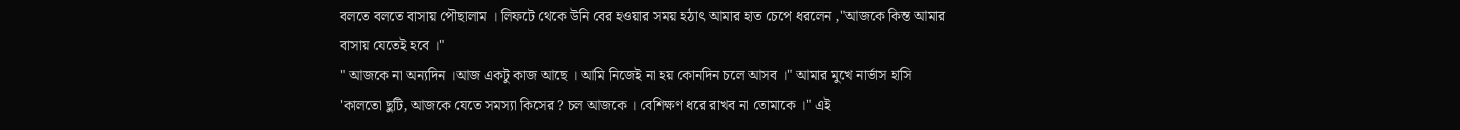বলতে বলতে বাসায় পৌছালাম । লিফটে থেকে উনি বের হওয়ার সময় হঠাৎ আমার হাত চেপে ধরলেন ,"আজকে কিন্ত আমার বাসায় যেতেই হবে ।"
" আজকে না অন্যদিন ।আজ একটু কাজ আছে । আমি নিজেই না হয় কোনদিন চলে আসব ।" আমার মুখে নার্ভাস হাসি
'কালতো ছুটি, আজকে যেতে সমস্যা কিসের ? চল আজকে । বেশিক্ষণ ধরে রাখব না তোমাকে ।" এই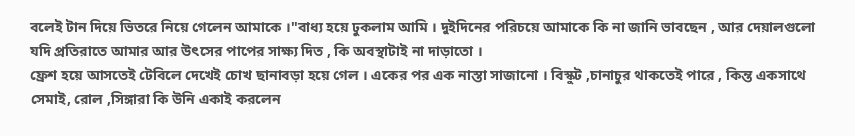বলেই টান দিয়ে ভিতরে নিয়ে গেলেন আমাকে ।"বাধ্য হয়ে ঢুকলাম আমি । দুইদিনের পরিচয়ে আমাকে কি না জানি ভাবছেন , আর দেয়ালগুলো যদি প্রতিরাতে আমার আর উৎসের পাপের সাক্ষ্য দিত , কি অবস্থাটাই না দাড়াতো ।
ফ্রেশ হয়ে আসতেই টেবিলে দেখেই চোখ ছানাবড়া হয়ে গেল । একের পর এক নাস্তা সাজানো । বিস্কুট ,চানাচুর থাকতেই পারে , কিন্ত একসাথে সেমাই, রোল ,সিঙ্গারা কি উনি একাই করলেন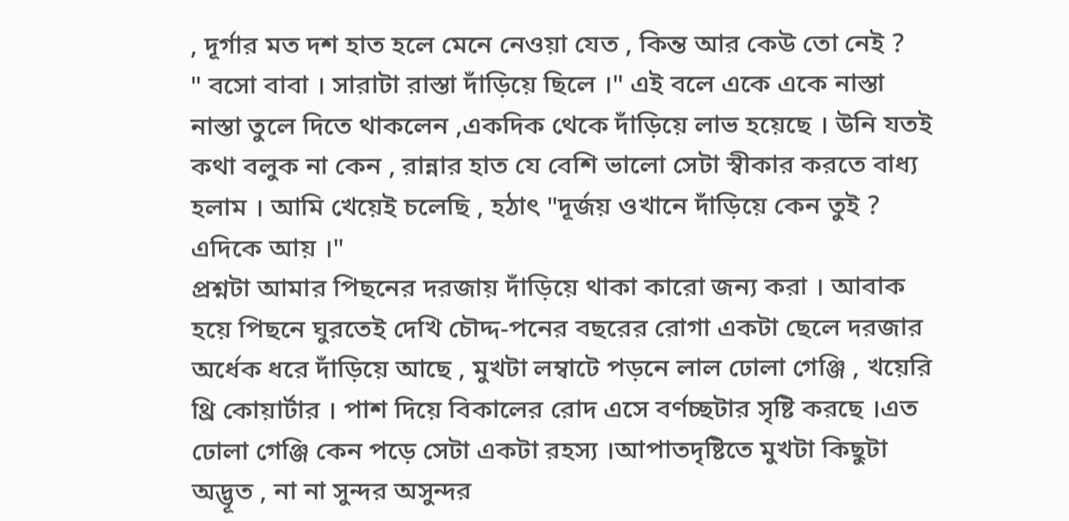, দূর্গার মত দশ হাত হলে মেনে নেওয়া যেত , কিন্ত আর কেউ তো নেই ?
" বসো বাবা । সারাটা রাস্তা দাঁড়িয়ে ছিলে ।" এই বলে একে একে নাস্তা নাস্তা তুলে দিতে থাকলেন ,একদিক থেকে দাঁড়িয়ে লাভ হয়েছে । উনি যতই কথা বলুক না কেন , রান্নার হাত যে বেশি ভালো সেটা স্বীকার করতে বাধ্য হলাম । আমি খেয়েই চলেছি , হঠাৎ "দূর্জয় ওখানে দাঁড়িয়ে কেন তুই ? এদিকে আয় ।"
প্রশ্নটা আমার পিছনের দরজায় দাঁড়িয়ে থাকা কারো জন্য করা । আবাক হয়ে পিছনে ঘুরতেই দেখি চৌদ্দ-পনের বছরের রোগা একটা ছেলে দরজার অর্ধেক ধরে দাঁড়িয়ে আছে , মুখটা লম্বাটে পড়নে লাল ঢোলা গেঞ্জি , খয়েরি থ্রি কোয়ার্টার । পাশ দিয়ে বিকালের রোদ এসে বর্ণচ্ছটার সৃষ্টি করছে ।এত ঢোলা গেঞ্জি কেন পড়ে সেটা একটা রহস্য ।আপাতদৃষ্টিতে মুখটা কিছুটা অদ্ভূত , না না সুন্দর অসুন্দর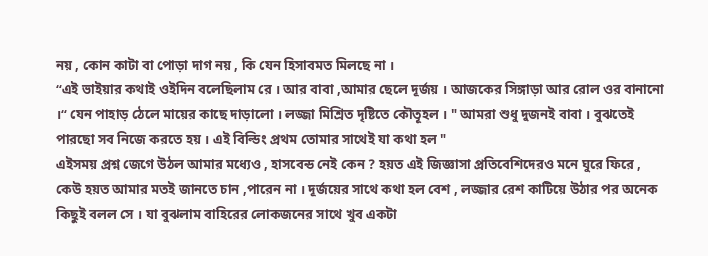নয় , কোন কাটা বা পোড়া দাগ নয় , কি যেন হিসাবমত মিলছে না ।
“এই ভাইয়ার কথাই ওইদিন বলেছিলাম রে । আর বাবা ,আমার ছেলে দূর্জয় । আজকের সিঙ্গাড়া আর রোল ওর বানানো ।“ যেন পাহাড় ঠেলে মায়ের কাছে দাড়ালো । লজ্জা মিশ্রিত দৃষ্টিতে কৌতূহল । " আমরা শুধু দুজনই বাবা । বুঝতেই পারছো সব নিজে করতে হয় । এই বিল্ডিং প্রথম তোমার সাথেই যা কথা হল "
এইসময় প্রশ্ন জেগে উঠল আমার মধ্যেও , হাসবেন্ড নেই কেন ? হয়ত এই জিজ্ঞাসা প্রতিবেশিদেরও মনে ঘুরে ফিরে , কেউ হয়ত আমার মতই জানতে চান ,পারেন না । দূর্জয়ের সাথে কথা হল বেশ , লজ্জার রেশ কাটিয়ে উঠার পর অনেক কিছুই বলল সে । যা বুঝলাম বাহিরের লোকজনের সাথে খুব একটা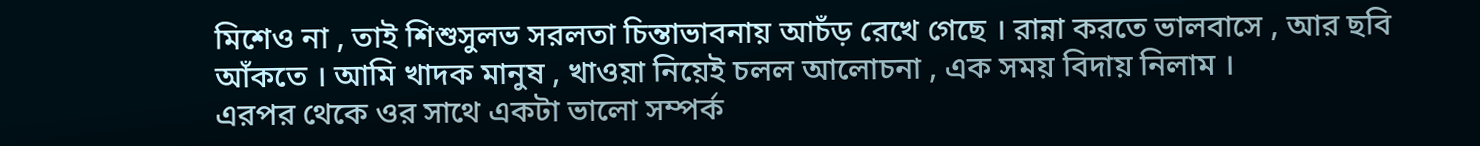মিশেও না , তাই শিশুসুলভ সরলতা চিন্তাভাবনায় আচঁড় রেখে গেছে । রান্না করতে ভালবাসে , আর ছবি আঁকতে । আমি খাদক মানুষ , খাওয়া নিয়েই চলল আলোচনা , এক সময় বিদায় নিলাম ।
এরপর থেকে ওর সাথে একটা ভালো সম্পর্ক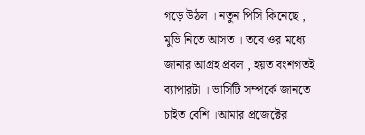গড়ে উঠল । নতুন পিসি কিনেছে , মুভি নিতে আসত । তবে ওর মধ্যে জানার আগ্রহ প্রবল , হয়ত বংশগতই ব্যাপারটা । ভার্সিটি সম্পর্কে জানতে চাইত বেশি ।আমার প্রজেক্টের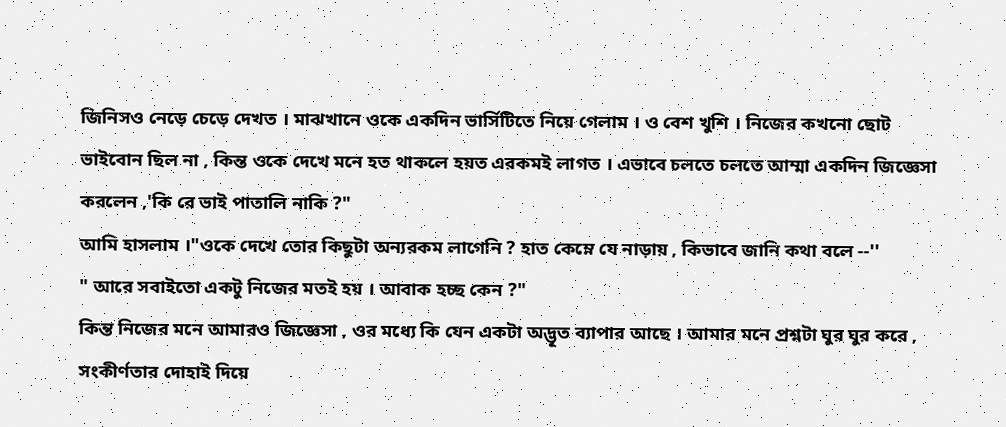জিনিসও নেড়ে চেড়ে দেখত । মাঝখানে ওকে একদিন ভার্সিটিতে নিয়ে গেলাম । ও বেশ খুশি । নিজের কখনো ছোট ভাইবোন ছিল না , কিন্ত ওকে দেখে মনে হত থাকলে হয়ত এরকমই লাগত । এভাবে চলতে চলতে আম্মা একদিন জিজ্ঞেসা করলেন ,'কি রে ভাই পাতালি নাকি ?"
আমি হাসলাম ।"ওকে দেখে তোর কিছুটা অন্যরকম লাগেনি ? হাত কেম্নে যে নাড়ায় , কিভাবে জানি কথা বলে --''
" আরে সবাইতো একটু নিজের মতই হয় । আবাক হচ্ছ কেন ?"
কিন্ত নিজের মনে আমারও জিজ্ঞেসা , ওর মধ্যে কি যেন একটা অদ্ভূত ব্যাপার আছে । আমার মনে প্রশ্নটা ঘুর ঘুর করে , সংকীর্ণতার দোহাই দিয়ে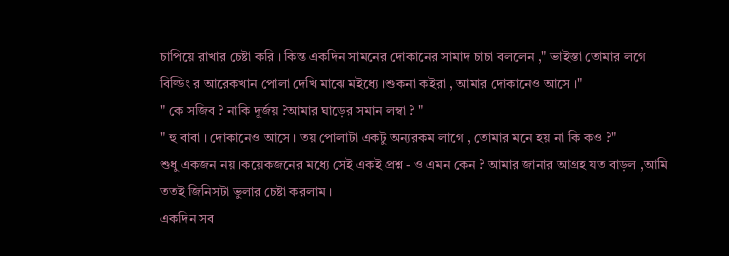চাপিয়ে রাখার চেষ্টা করি । কিন্ত একদিন সামনের দোকানের সামাদ চাচা বললেন ," ভাইস্তা তোমার লগে বিল্ডিং র আরেকখান পোলা দেখি মাঝে মইধ্যে ।শুকনা কইরা , আমার দোকানেও আসে ।"
" কে সজিব ? নাকি দূর্জয় ?আমার ঘাড়ের সমান লম্বা ? "
" হু বাবা । দোকানেও আসে । তয় পোলাটা একটু অন্যরকম লাগে , তোমার মনে হয় না কি কও ?"
শুধু একজন নয় ।কয়েকজনের মধ্যে সেই একই প্রশ্ন - ও এমন কেন ? আমার জানার আগ্রহ যত বাড়ল ,আমি ততই জিনিসটা ভুলার চেষ্টা করলাম ।
একদিন সব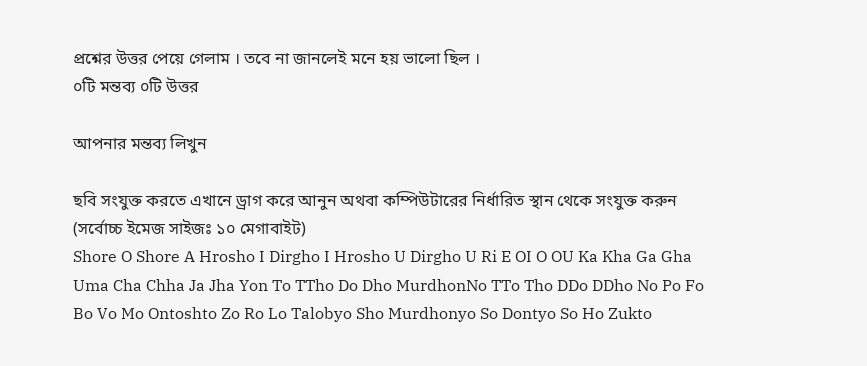প্রশ্নের উত্তর পেয়ে গেলাম । তবে না জানলেই মনে হয় ভালো ছিল ।
০টি মন্তব্য ০টি উত্তর

আপনার মন্তব্য লিখুন

ছবি সংযুক্ত করতে এখানে ড্রাগ করে আনুন অথবা কম্পিউটারের নির্ধারিত স্থান থেকে সংযুক্ত করুন (সর্বোচ্চ ইমেজ সাইজঃ ১০ মেগাবাইট)
Shore O Shore A Hrosho I Dirgho I Hrosho U Dirgho U Ri E OI O OU Ka Kha Ga Gha Uma Cha Chha Ja Jha Yon To TTho Do Dho MurdhonNo TTo Tho DDo DDho No Po Fo Bo Vo Mo Ontoshto Zo Ro Lo Talobyo Sho Murdhonyo So Dontyo So Ho Zukto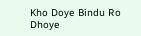Kho Doye Bindu Ro Dhoye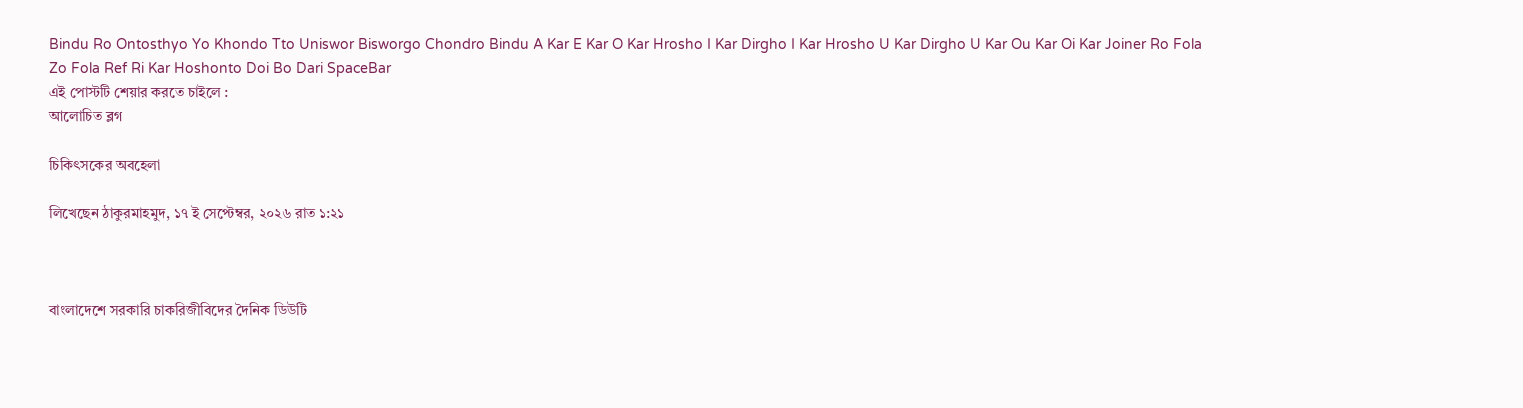Bindu Ro Ontosthyo Yo Khondo Tto Uniswor Bisworgo Chondro Bindu A Kar E Kar O Kar Hrosho I Kar Dirgho I Kar Hrosho U Kar Dirgho U Kar Ou Kar Oi Kar Joiner Ro Fola Zo Fola Ref Ri Kar Hoshonto Doi Bo Dari SpaceBar
এই পোস্টটি শেয়ার করতে চাইলে :
আলোচিত ব্লগ

চিকিৎসকের অবহেলা

লিখেছেন ঠাকুরমাহমুদ, ১৭ ই সেপ্টেম্বর, ২০২৬ রাত ১:২১



বাংলাদেশে সরকারি চাকরিজীবিদের দৈনিক ডিউটি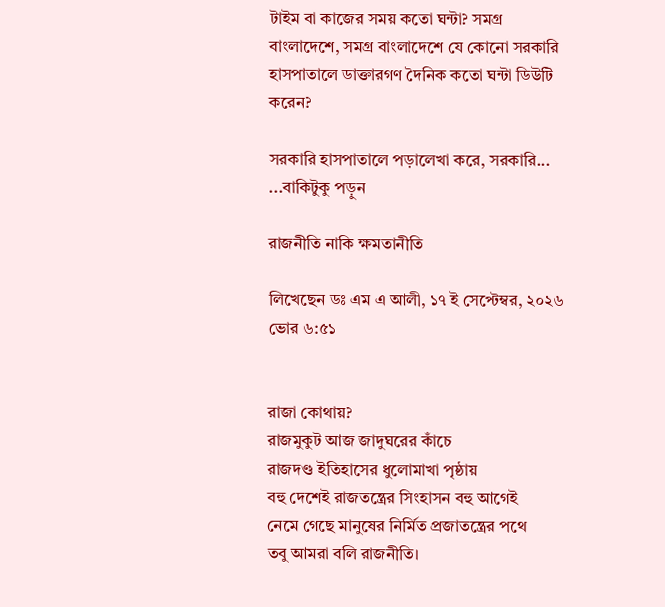টাইম বা কাজের সময় কতো ঘন্টা? সমগ্র বাংলাদেশে, সমগ্র বাংলাদেশে যে কোনো সরকারি হাসপাতালে ডাক্তারগণ দৈনিক কতো ঘন্টা ডিউটি করেন?

সরকারি হাসপাতালে পড়ালেখা করে, সরকারি... ...বাকিটুকু পড়ুন

রাজনীতি নাকি ক্ষমতানীতি

লিখেছেন ডঃ এম এ আলী, ১৭ ই সেপ্টেম্বর, ২০২৬ ভোর ৬:৫১


রাজা কোথায়?
রাজমুকুট আজ জাদুঘরের কাঁচে
রাজদণ্ড ইতিহাসের ধুলোমাখা পৃষ্ঠায়
বহু দেশেই রাজতন্ত্রের সিংহাসন বহু আগেই
নেমে গেছে মানুষের নির্মিত প্রজাতন্ত্রের পথে
তবু আমরা বলি রাজনীতি।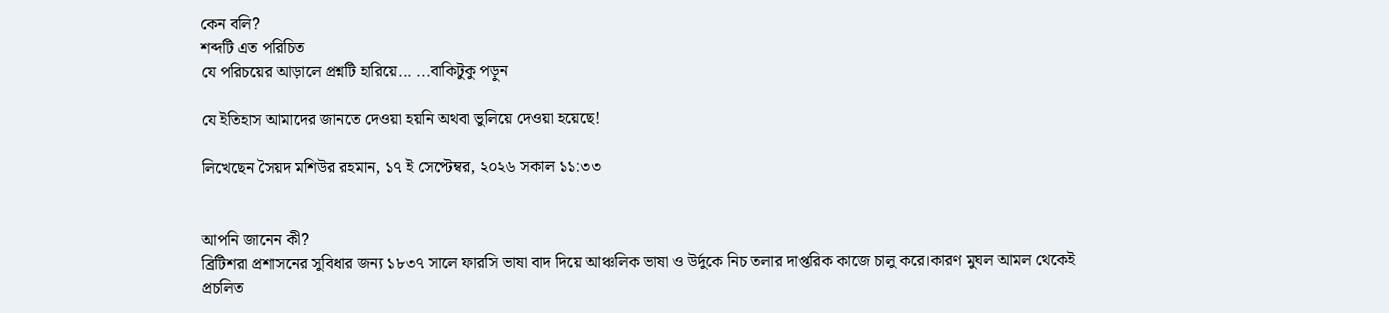কেন বলি?
শব্দটি এত পরিচিত
যে পরিচয়ের আড়ালে প্রশ্নটি হারিয়ে... ...বাকিটুকু পড়ুন

যে ইতিহাস আমাদের জানতে দেওয়া হয়নি অথবা ভুলিয়ে দেওয়া হয়েছে!

লিখেছেন সৈয়দ মশিউর রহমান, ১৭ ই সেপ্টেম্বর, ২০২৬ সকাল ১১:৩৩


আপনি জানেন কী?
ব্রিটিশরা প্রশাসনের সুবিধার জন্য ১৮৩৭ সালে ফারসি ভাষা বাদ দিয়ে আঞ্চলিক ভাষা ও উর্দুকে নিচ তলার দাপ্তরিক কাজে চালু করে।কারণ মুঘল আমল থেকেই প্রচলিত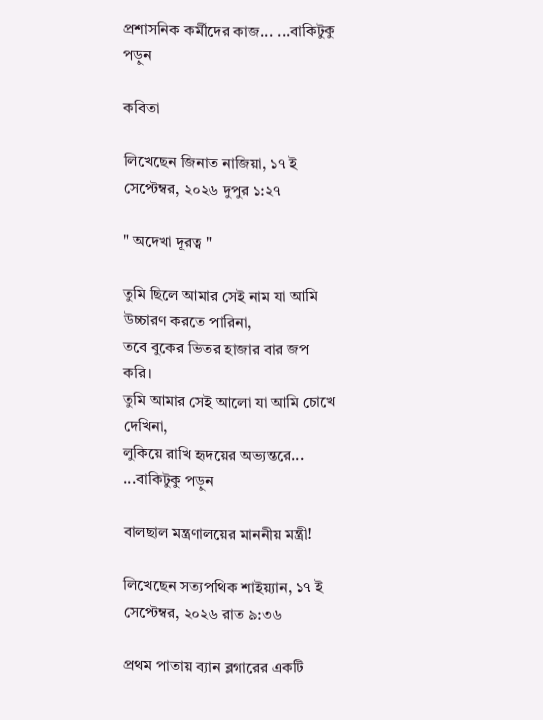প্রশাসনিক কর্মীদের কাজ... ...বাকিটুকু পড়ুন

কবিতা

লিখেছেন জিনাত নাজিয়া, ১৭ ই সেপ্টেম্বর, ২০২৬ দুপুর ১:২৭

" অদেখা দূরত্ব "

তুমি ছিলে আমার সেই নাম যা আমি উচ্চারণ করতে পারিনা,
তবে বুকের ভিতর হাজার বার জপ করি।
তুমি আমার সেই আলো যা আমি চোখে দেখিনা,
লুকিয়ে রাখি হৃদয়ের অভ্যন্তরে... ...বাকিটুকু পড়ুন

বালছাল মন্ত্রণালয়ের মাননীয় মন্ত্রী!

লিখেছেন সত্যপথিক শাইয়্যান, ১৭ ই সেপ্টেম্বর, ২০২৬ রাত ৯:৩৬

প্রথম পাতায় ব্যান ব্লগারের একটি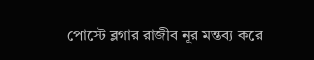পোস্টে ব্লগার রাজীব নূর মন্তব্য করে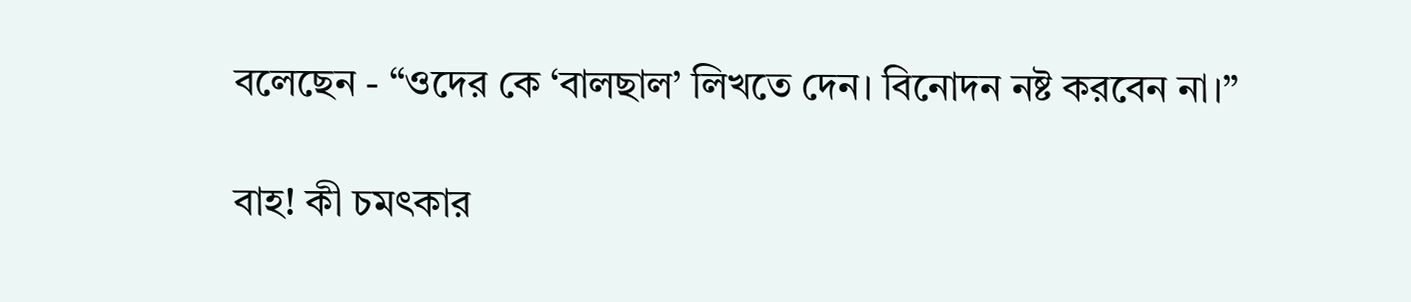বলেছেন - “ওদের কে ‘বালছাল’ লিখতে দেন। বিনোদন নষ্ট করবেন না।”

বাহ! কী চমৎকার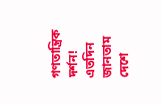গণতান্ত্রিক দর্শন! এতদিন জানতাম দেশে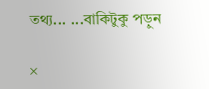তথ্য... ...বাকিটুকু পড়ুন

×